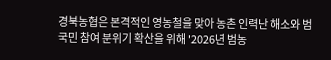경북농협은 본격적인 영농철을 맞아 농촌 인력난 해소와 범국민 참여 분위기 확산을 위해 '2026년 범농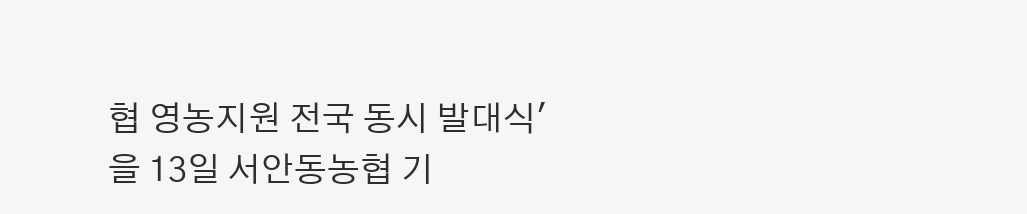협 영농지원 전국 동시 발대식' 을 13일 서안동농협 기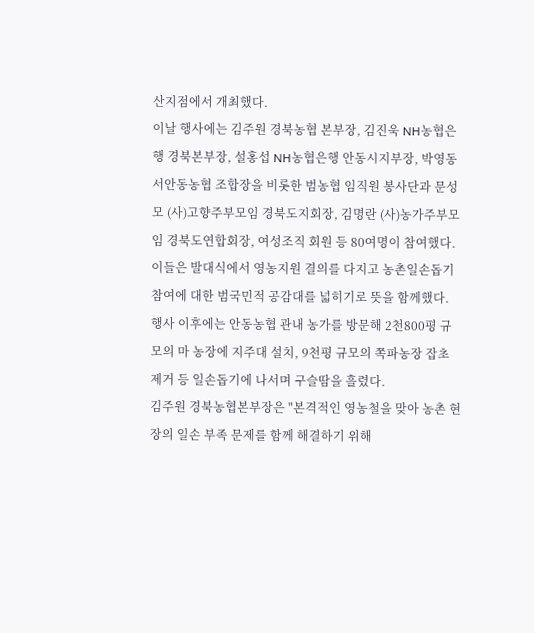산지점에서 개최했다.
이날 행사에는 김주원 경북농협 본부장, 김진욱 NH농협은행 경북본부장, 설홍섭 NH농협은행 안동시지부장, 박영동 서안동농협 조합장을 비롯한 범농협 임직원 봉사단과 문성모 (사)고향주부모임 경북도지회장, 김명란 (사)농가주부모임 경북도연합회장, 여성조직 회원 등 80여명이 참여했다. 이들은 발대식에서 영농지원 결의를 다지고 농촌일손돕기 참여에 대한 범국민적 공감대를 넓히기로 뜻을 함께했다.
행사 이후에는 안동농협 관내 농가를 방문해 2천800평 규모의 마 농장에 지주대 설치, 9천평 규모의 쪽파농장 잡초 제거 등 일손돕기에 나서며 구슬땀을 흘렸다.
김주원 경북농협본부장은 "본격적인 영농철을 맞아 농촌 현장의 일손 부족 문제를 함께 해결하기 위해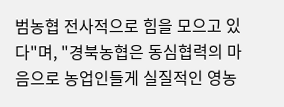범농협 전사적으로 힘을 모으고 있다"며, "경북농협은 동심협력의 마음으로 농업인들게 실질적인 영농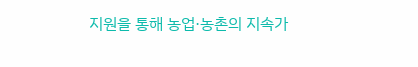지원을 통해 농업·농촌의 지속가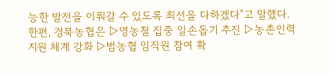능한 발전을 이뤄갈 수 있도록 최선을 다하겠다"고 말했다.
한편, 경북농협은 ▷영농철 집중 일손돕기 추진 ▷농촌인력 지원 체계 강화 ▷범농협 임직원 참여 확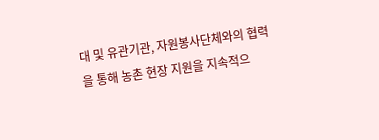대 및 유관기관, 자원봉사단체와의 협력을 통해 농촌 현장 지원을 지속적으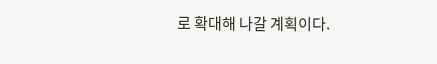로 확대해 나갈 계획이다.